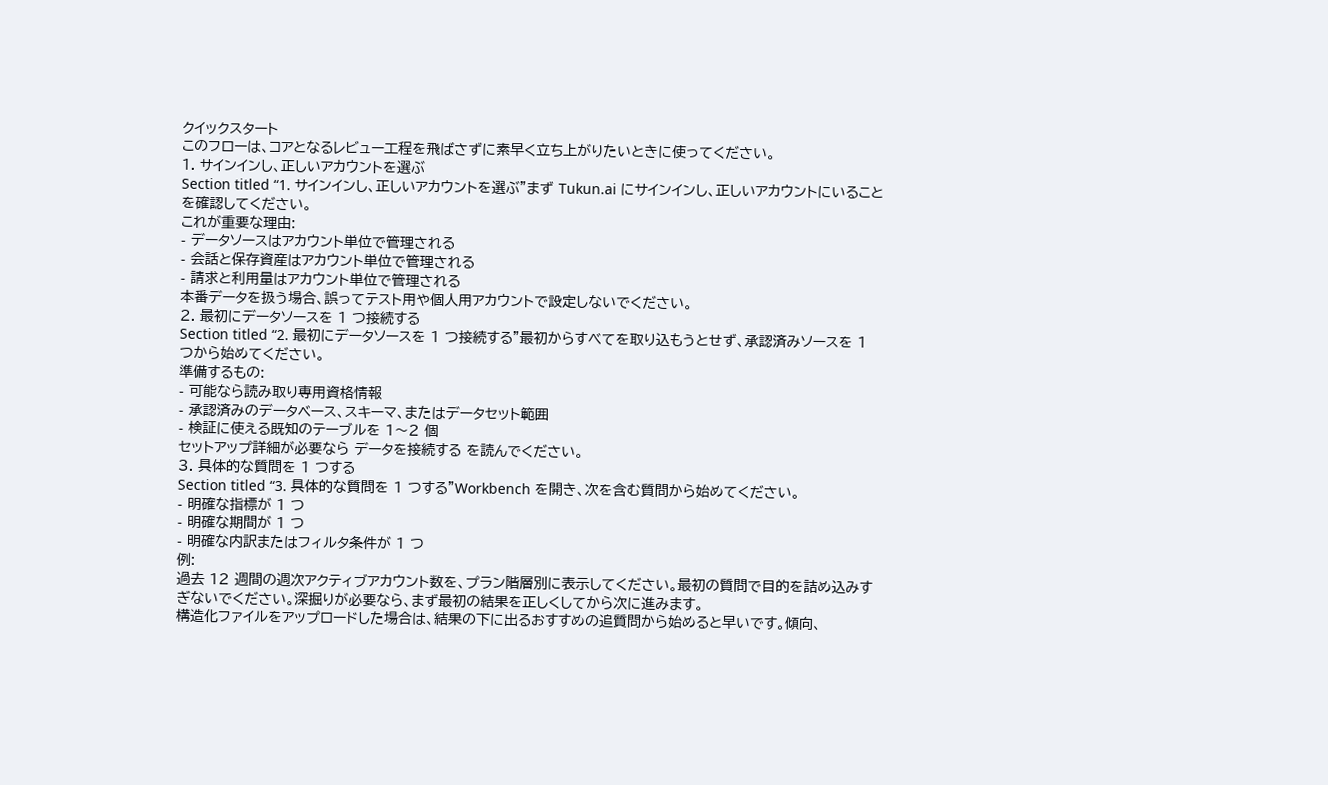クイックスタート
このフローは、コアとなるレビュー工程を飛ばさずに素早く立ち上がりたいときに使ってください。
1. サインインし、正しいアカウントを選ぶ
Section titled “1. サインインし、正しいアカウントを選ぶ”まず Tukun.ai にサインインし、正しいアカウントにいることを確認してください。
これが重要な理由:
- データソースはアカウント単位で管理される
- 会話と保存資産はアカウント単位で管理される
- 請求と利用量はアカウント単位で管理される
本番データを扱う場合、誤ってテスト用や個人用アカウントで設定しないでください。
2. 最初にデータソースを 1 つ接続する
Section titled “2. 最初にデータソースを 1 つ接続する”最初からすべてを取り込もうとせず、承認済みソースを 1 つから始めてください。
準備するもの:
- 可能なら読み取り専用資格情報
- 承認済みのデータベース、スキーマ、またはデータセット範囲
- 検証に使える既知のテーブルを 1〜2 個
セットアップ詳細が必要なら データを接続する を読んでください。
3. 具体的な質問を 1 つする
Section titled “3. 具体的な質問を 1 つする”Workbench を開き、次を含む質問から始めてください。
- 明確な指標が 1 つ
- 明確な期間が 1 つ
- 明確な内訳またはフィルタ条件が 1 つ
例:
過去 12 週間の週次アクティブアカウント数を、プラン階層別に表示してください。最初の質問で目的を詰め込みすぎないでください。深掘りが必要なら、まず最初の結果を正しくしてから次に進みます。
構造化ファイルをアップロードした場合は、結果の下に出るおすすめの追質問から始めると早いです。傾向、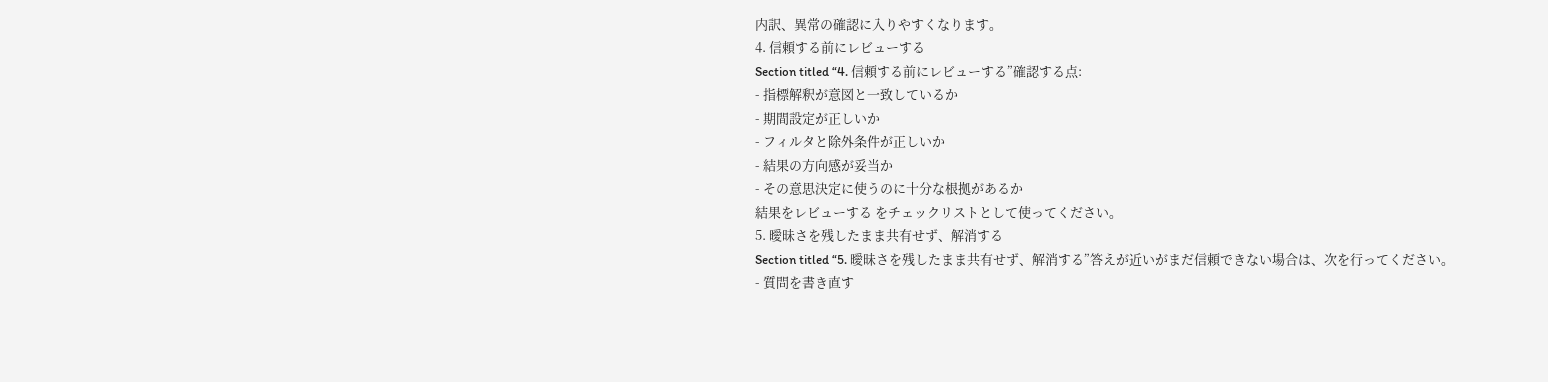内訳、異常の確認に入りやすくなります。
4. 信頼する前にレビューする
Section titled “4. 信頼する前にレビューする”確認する点:
- 指標解釈が意図と一致しているか
- 期間設定が正しいか
- フィルタと除外条件が正しいか
- 結果の方向感が妥当か
- その意思決定に使うのに十分な根拠があるか
結果をレビューする をチェックリストとして使ってください。
5. 曖昧さを残したまま共有せず、解消する
Section titled “5. 曖昧さを残したまま共有せず、解消する”答えが近いがまだ信頼できない場合は、次を行ってください。
- 質問を書き直す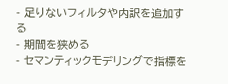- 足りないフィルタや内訳を追加する
- 期間を狭める
- セマンティックモデリングで指標を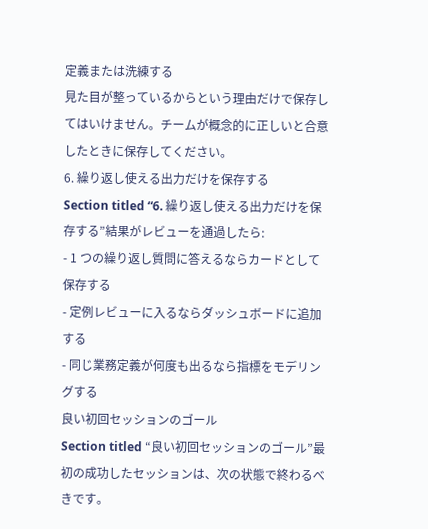定義または洗練する
見た目が整っているからという理由だけで保存してはいけません。チームが概念的に正しいと合意したときに保存してください。
6. 繰り返し使える出力だけを保存する
Section titled “6. 繰り返し使える出力だけを保存する”結果がレビューを通過したら:
- 1 つの繰り返し質問に答えるならカードとして保存する
- 定例レビューに入るならダッシュボードに追加する
- 同じ業務定義が何度も出るなら指標をモデリングする
良い初回セッションのゴール
Section titled “良い初回セッションのゴール”最初の成功したセッションは、次の状態で終わるべきです。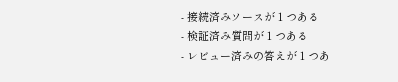- 接続済みソースが 1 つある
- 検証済み質問が 1 つある
- レビュー済みの答えが 1 つあ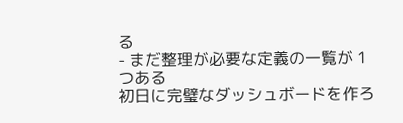る
- まだ整理が必要な定義の一覧が 1 つある
初日に完璧なダッシュボードを作ろ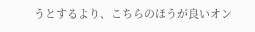うとするより、こちらのほうが良いオン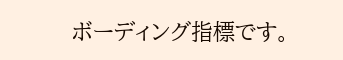ボーディング指標です。